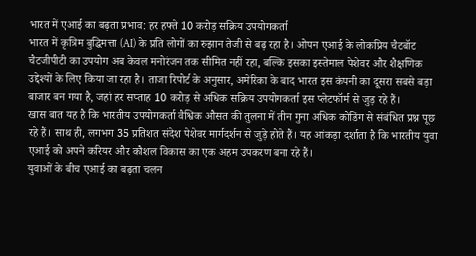भारत में एआई का बढ़ता प्रभाव: हर हफ्ते 10 करोड़ सक्रिय उपयोगकर्ता
भारत में कृत्रिम बुद्धिमत्ता (AI) के प्रति लोगों का रुझान तेजी से बढ़ रहा है। ओपन एआई के लोकप्रिय चैटबॉट चैटजीपीटी का उपयोग अब केवल मनोरंजन तक सीमित नहीं रहा, बल्कि इसका इस्तेमाल पेशेवर और शैक्षणिक उद्देश्यों के लिए किया जा रहा है। ताजा रिपोर्ट के अनुसार, अमेरिका के बाद भारत इस कंपनी का दूसरा सबसे बड़ा बाजार बन गया है, जहां हर सप्ताह 10 करोड़ से अधिक सक्रिय उपयोगकर्ता इस प्लेटफॉर्म से जुड़ रहे हैं।
खास बात यह है कि भारतीय उपयोगकर्ता वैश्विक औसत की तुलना में तीन गुना अधिक कोडिंग से संबंधित प्रश्न पूछ रहे हैं। साथ ही, लगभग 35 प्रतिशत संदेश पेशेवर मार्गदर्शन से जुड़े होते हैं। यह आंकड़ा दर्शाता है कि भारतीय युवा एआई को अपने करियर और कौशल विकास का एक अहम उपकरण बना रहे हैं।
युवाओं के बीच एआई का बढ़ता चलन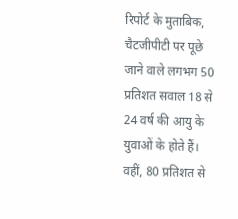रिपोर्ट के मुताबिक, चैटजीपीटी पर पूछे जाने वाले लगभग 50 प्रतिशत सवाल 18 से 24 वर्ष की आयु के युवाओं के होते हैं। वहीं, 80 प्रतिशत से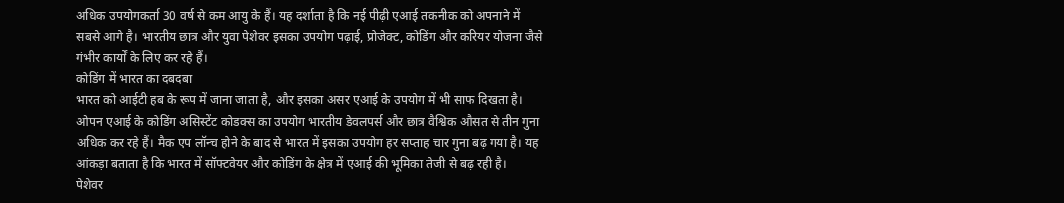अधिक उपयोगकर्ता 30 वर्ष से कम आयु के हैं। यह दर्शाता है कि नई पीढ़ी एआई तकनीक को अपनाने में सबसे आगे है। भारतीय छात्र और युवा पेशेवर इसका उपयोग पढ़ाई, प्रोजेक्ट, कोडिंग और करियर योजना जैसे गंभीर कार्यों के लिए कर रहे हैं।
कोडिंग में भारत का दबदबा
भारत को आईटी हब के रूप में जाना जाता है, और इसका असर एआई के उपयोग में भी साफ दिखता है। ओपन एआई के कोडिंग असिस्टेंट कोडक्स का उपयोग भारतीय डेवलपर्स और छात्र वैश्विक औसत से तीन गुना अधिक कर रहे हैं। मैक एप लॉन्च होने के बाद से भारत में इसका उपयोग हर सप्ताह चार गुना बढ़ गया है। यह आंकड़ा बताता है कि भारत में सॉफ्टवेयर और कोडिंग के क्षेत्र में एआई की भूमिका तेजी से बढ़ रही है।
पेशेवर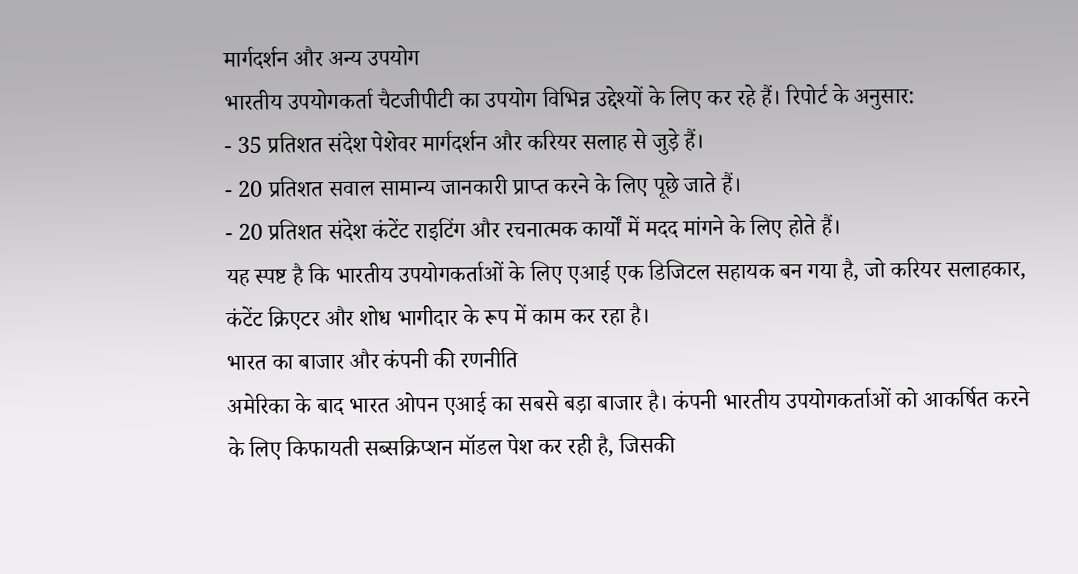मार्गदर्शन और अन्य उपयोग
भारतीय उपयोगकर्ता चैटजीपीटी का उपयोग विभिन्न उद्देश्यों के लिए कर रहे हैं। रिपोर्ट के अनुसार:
- 35 प्रतिशत संदेश पेशेवर मार्गदर्शन और करियर सलाह से जुड़े हैं।
- 20 प्रतिशत सवाल सामान्य जानकारी प्राप्त करने के लिए पूछे जाते हैं।
- 20 प्रतिशत संदेश कंटेंट राइटिंग और रचनात्मक कार्यों में मदद मांगने के लिए होते हैं।
यह स्पष्ट है कि भारतीय उपयोगकर्ताओं के लिए एआई एक डिजिटल सहायक बन गया है, जो करियर सलाहकार, कंटेंट क्रिएटर और शोध भागीदार के रूप में काम कर रहा है।
भारत का बाजार और कंपनी की रणनीति
अमेरिका के बाद भारत ओपन एआई का सबसे बड़ा बाजार है। कंपनी भारतीय उपयोगकर्ताओं को आकर्षित करने के लिए किफायती सब्सक्रिप्शन मॉडल पेश कर रही है, जिसकी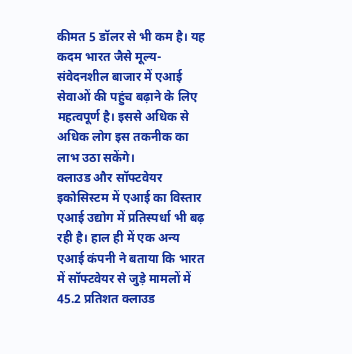कीमत 5 डॉलर से भी कम है। यह कदम भारत जैसे मूल्य-संवेदनशील बाजार में एआई सेवाओं की पहुंच बढ़ाने के लिए महत्वपूर्ण है। इससे अधिक से अधिक लोग इस तकनीक का लाभ उठा सकेंगे।
क्लाउड और सॉफ्टवेयर इकोसिस्टम में एआई का विस्तार
एआई उद्योग में प्रतिस्पर्धा भी बढ़ रही है। हाल ही में एक अन्य एआई कंपनी ने बताया कि भारत में सॉफ्टवेयर से जुड़े मामलों में 45.2 प्रतिशत क्लाउड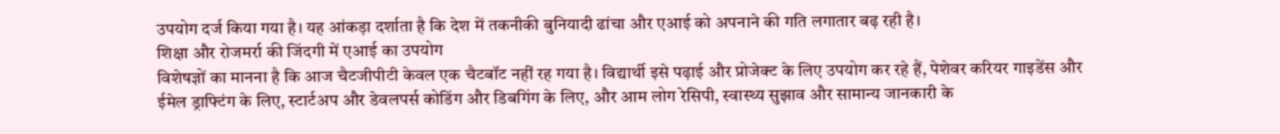उपयोग दर्ज किया गया है। यह आंकड़ा दर्शाता है कि देश में तकनीकी बुनियादी ढांचा और एआई को अपनाने की गति लगातार बढ़ रही है।
शिक्षा और रोजमर्रा की जिंदगी में एआई का उपयोग
विशेषज्ञों का मानना है कि आज चैटजीपीटी केवल एक चैटबॉट नहीं रह गया है। विद्यार्थी इसे पढ़ाई और प्रोजेक्ट के लिए उपयोग कर रहे हैं, पेशेवर करियर गाइडेंस और ईमेल ड्राफ्टिंग के लिए, स्टार्टअप और डेवलपर्स कोडिंग और डिबगिंग के लिए, और आम लोग रेसिपी, स्वास्थ्य सुझाव और सामान्य जानकारी के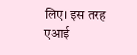लिए। इस तरह एआई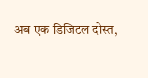अब एक डिजिटल दोस्त,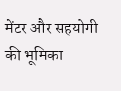मेंटर और सहयोगी की भूमिका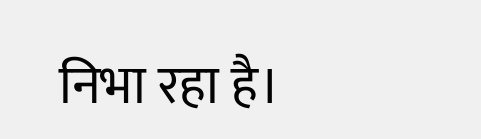निभा रहा है।